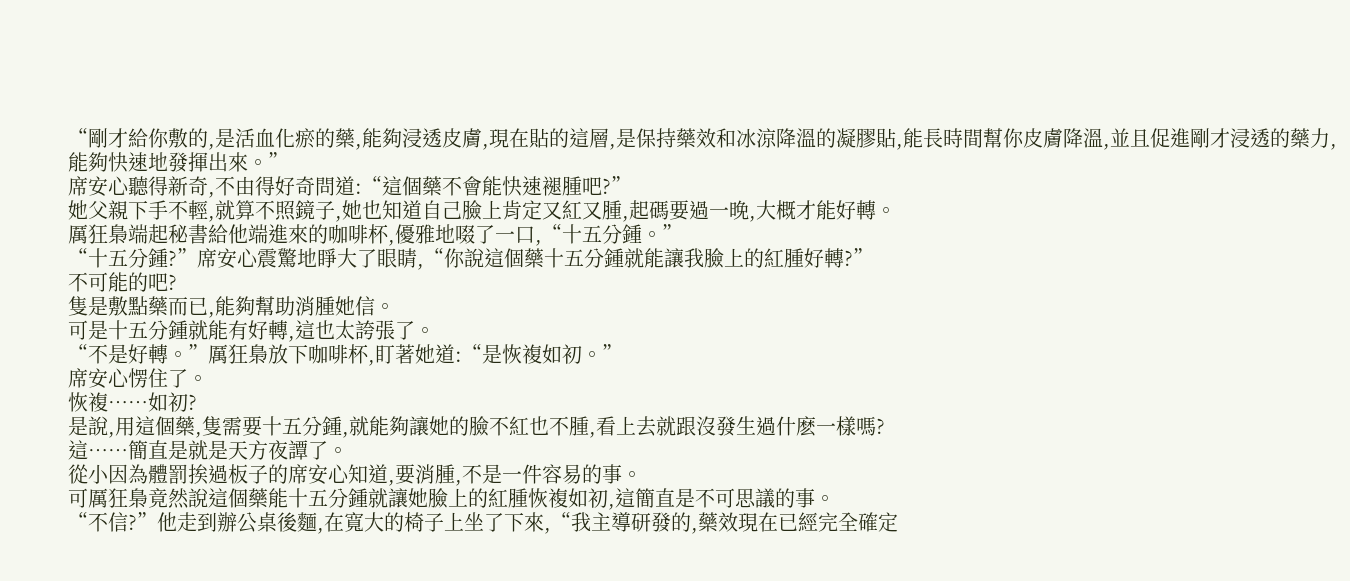“剛才給你敷的,是活血化瘀的藥,能夠浸透皮膚,現在貼的這層,是保持藥效和冰涼降溫的凝膠貼,能長時間幫你皮膚降溫,並且促進剛才浸透的藥力,能夠快速地發揮出來。”
席安心聽得新奇,不由得好奇問道:“這個藥不會能快速褪腫吧?”
她父親下手不輕,就算不照鏡子,她也知道自己臉上肯定又紅又腫,起碼要過一晚,大概才能好轉。
厲狂梟端起秘書給他端進來的咖啡杯,優雅地啜了一口,“十五分鍾。”
“十五分鍾?”席安心震驚地睜大了眼睛,“你說這個藥十五分鍾就能讓我臉上的紅腫好轉?”
不可能的吧?
隻是敷點藥而已,能夠幫助消腫她信。
可是十五分鍾就能有好轉,這也太誇張了。
“不是好轉。”厲狂梟放下咖啡杯,盯著她道:“是恢複如初。”
席安心愣住了。
恢複……如初?
是說,用這個藥,隻需要十五分鍾,就能夠讓她的臉不紅也不腫,看上去就跟沒發生過什麽一樣嗎?
這……簡直是就是天方夜譚了。
從小因為體罰挨過板子的席安心知道,要消腫,不是一件容易的事。
可厲狂梟竟然說這個藥能十五分鍾就讓她臉上的紅腫恢複如初,這簡直是不可思議的事。
“不信?”他走到辦公桌後麵,在寬大的椅子上坐了下來,“我主導研發的,藥效現在已經完全確定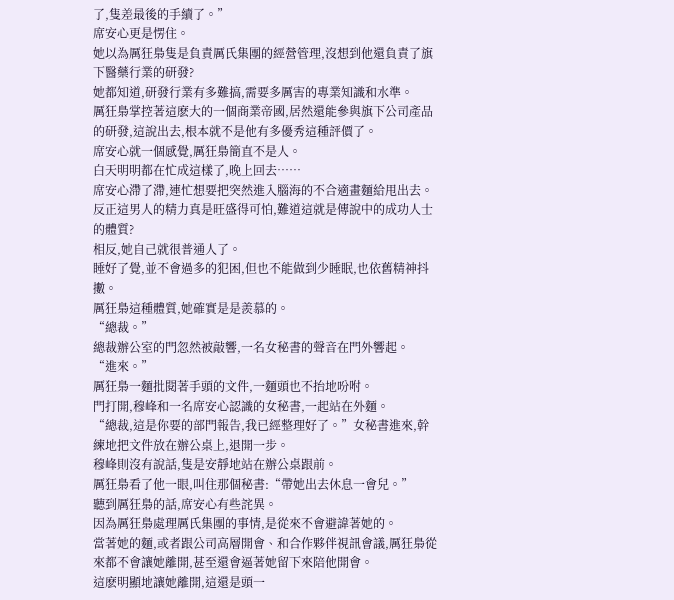了,隻差最後的手續了。”
席安心更是愣住。
她以為厲狂梟隻是負責厲氏集團的經營管理,沒想到他還負責了旗下醫藥行業的研發?
她都知道,研發行業有多難搞,需要多厲害的專業知識和水準。
厲狂梟掌控著這麽大的一個商業帝國,居然還能參與旗下公司產品的研發,這說出去,根本就不是他有多優秀這種評價了。
席安心就一個感覺,厲狂梟簡直不是人。
白天明明都在忙成這樣了,晚上回去……
席安心滯了滯,連忙想要把突然進入腦海的不合適畫麵給甩出去。
反正這男人的精力真是旺盛得可怕,難道這就是傳說中的成功人士的體質?
相反,她自己就很普通人了。
睡好了覺,並不會過多的犯困,但也不能做到少睡眠,也依舊精神抖擻。
厲狂梟這種體質,她確實是是羨慕的。
“總裁。”
總裁辦公室的門忽然被敲響,一名女秘書的聲音在門外響起。
“進來。”
厲狂梟一麵批閱著手頭的文件,一麵頭也不抬地吩咐。
門打開,穆峰和一名席安心認識的女秘書,一起站在外麵。
“總裁,這是你要的部門報告,我已經整理好了。”女秘書進來,幹練地把文件放在辦公桌上,退開一步。
穆峰則沒有說話,隻是安靜地站在辦公桌跟前。
厲狂梟看了他一眼,叫住那個秘書:“帶她出去休息一會兒。”
聽到厲狂梟的話,席安心有些詫異。
因為厲狂梟處理厲氏集團的事情,是從來不會避諱著她的。
當著她的麵,或者跟公司高層開會、和合作夥伴視訊會議,厲狂梟從來都不會讓她離開,甚至還會逼著她留下來陪他開會。
這麽明顯地讓她離開,這還是頭一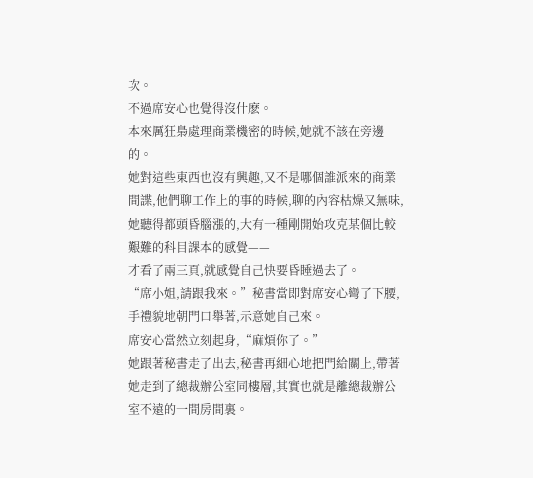次。
不過席安心也覺得沒什麽。
本來厲狂梟處理商業機密的時候,她就不該在旁邊的。
她對這些東西也沒有興趣,又不是哪個誰派來的商業間諜,他們聊工作上的事的時候,聊的內容枯燥又無味,她聽得都頭昏腦漲的,大有一種剛開始攻克某個比較艱難的科目課本的感覺——
才看了兩三頁,就感覺自己快要昏睡過去了。
“席小姐,請跟我來。”秘書當即對席安心彎了下腰,手禮貌地朝門口舉著,示意她自己來。
席安心當然立刻起身,“麻煩你了。”
她跟著秘書走了出去,秘書再細心地把門給關上,帶著她走到了總裁辦公室同樓層,其實也就是離總裁辦公室不遠的一間房間裏。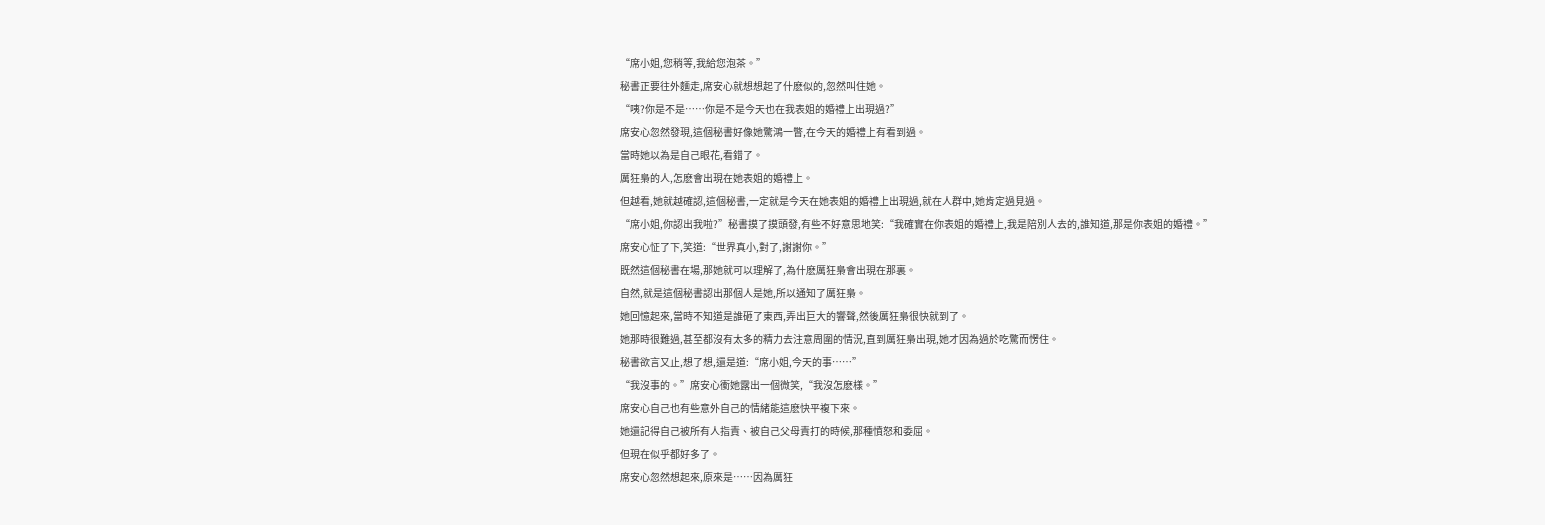“席小姐,您稍等,我給您泡茶。”
秘書正要往外麵走,席安心就想想起了什麽似的,忽然叫住她。
“咦?你是不是……你是不是今天也在我表姐的婚禮上出現過?”
席安心忽然發現,這個秘書好像她驚鴻一瞥,在今天的婚禮上有看到過。
當時她以為是自己眼花,看錯了。
厲狂梟的人,怎麽會出現在她表姐的婚禮上。
但越看,她就越確認,這個秘書,一定就是今天在她表姐的婚禮上出現過,就在人群中,她肯定過見過。
“席小姐,你認出我啦?”秘書摸了摸頭發,有些不好意思地笑:“我確實在你表姐的婚禮上,我是陪別人去的,誰知道,那是你表姐的婚禮。”
席安心怔了下,笑道:“世界真小,對了,謝謝你。”
既然這個秘書在場,那她就可以理解了,為什麽厲狂梟會出現在那裏。
自然,就是這個秘書認出那個人是她,所以通知了厲狂梟。
她回憶起來,當時不知道是誰砸了東西,弄出巨大的響聲,然後厲狂梟很快就到了。
她那時很難過,甚至都沒有太多的精力去注意周圍的情況,直到厲狂梟出現,她才因為過於吃驚而愣住。
秘書欲言又止,想了想,還是道:“席小姐,今天的事……”
“我沒事的。”席安心衝她露出一個微笑,“我沒怎麽樣。”
席安心自己也有些意外自己的情緒能這麽快平複下來。
她還記得自己被所有人指責、被自己父母責打的時候,那種憤怒和委屈。
但現在似乎都好多了。
席安心忽然想起來,原來是……因為厲狂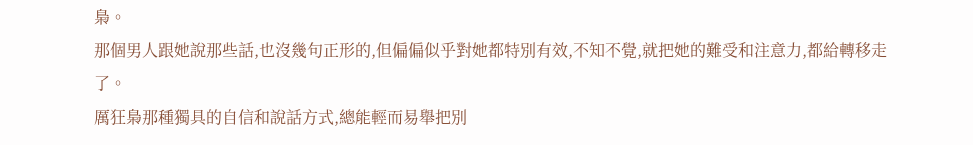梟。
那個男人跟她說那些話,也沒幾句正形的,但偏偏似乎對她都特別有效,不知不覺,就把她的難受和注意力,都給轉移走了。
厲狂梟那種獨具的自信和說話方式,總能輕而易舉把別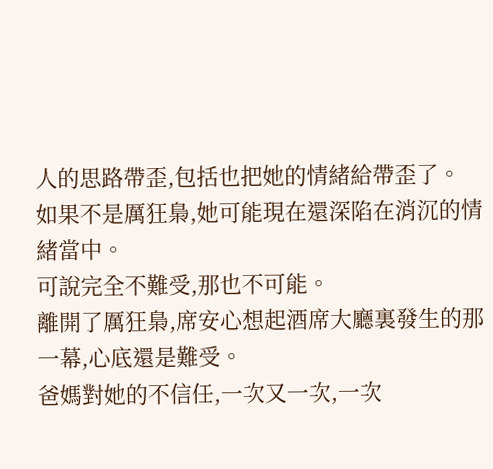人的思路帶歪,包括也把她的情緒給帶歪了。
如果不是厲狂梟,她可能現在還深陷在消沉的情緒當中。
可說完全不難受,那也不可能。
離開了厲狂梟,席安心想起酒席大廳裏發生的那一幕,心底還是難受。
爸媽對她的不信任,一次又一次,一次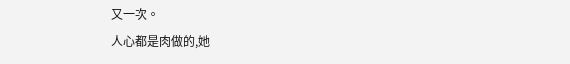又一次。
人心都是肉做的,她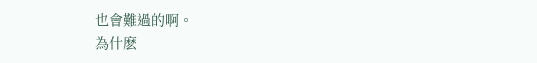也會難過的啊。
為什麽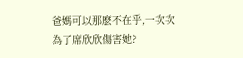爸媽可以那麽不在乎,一次次為了席欣欣傷害她?